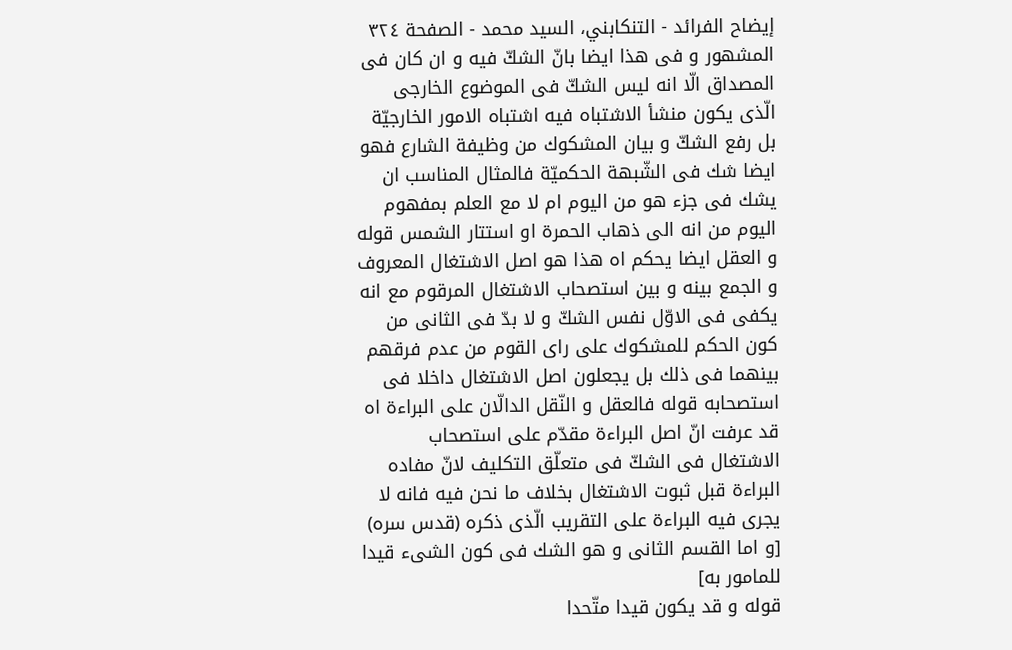إيضاح الفرائد - التنكابني، السيد محمد - الصفحة ٣٢٤
المشهور و فى هذا ايضا بانّ الشكّ فيه و ان كان فى المصداق الّا انه ليس الشكّ فى الموضوع الخارجى الّذى يكون منشأ الاشتباه فيه اشتباه الامور الخارجيّة بل رفع الشكّ و بيان المشكوك من وظيفة الشارع فهو ايضا شك فى الشّبهة الحكميّة فالمثال المناسب ان يشك فى جزء هو من اليوم ام لا مع العلم بمفهوم اليوم من انه الى ذهاب الحمرة او استتار الشمس قوله و العقل ايضا يحكم اه هذا هو اصل الاشتغال المعروف و الجمع بينه و بين استصحاب الاشتغال المرقوم مع انه يكفى فى الاوّل نفس الشكّ و لا بدّ فى الثانى من كون الحكم للمشكوك على راى القوم من عدم فرقهم بينهما فى ذلك بل يجعلون اصل الاشتغال داخلا فى استصحابه قوله فالعقل و النّقل الدالّان على البراءة اه قد عرفت انّ اصل البراءة مقدّم على استصحاب الاشتغال فى الشكّ فى متعلّق التكليف لانّ مفاده البراءة قبل ثبوت الاشتغال بخلاف ما نحن فيه فانه لا يجرى فيه البراءة على التقريب الّذى ذكره (قدس سره)
[و اما القسم الثانى و هو الشك فى كون الشىء قيدا للمامور به]
قوله و قد يكون قيدا متّحدا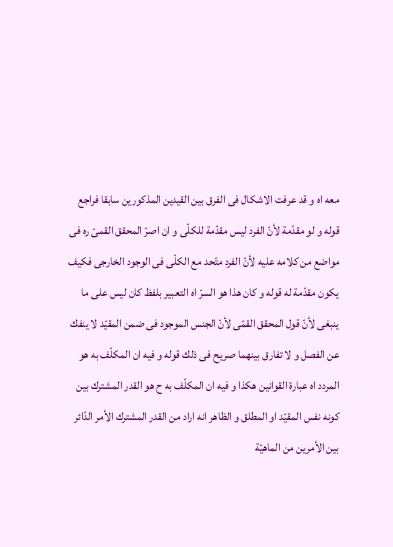معه اه و قد عرفت الاشكال فى الفرق بين القيدين المذكورين سابقا فراجع قوله و لو مقدّمة لأنّ الفرد ليس مقدّمة للكلّى و ان اصرّ المحقق القمىّ ره فى مواضع من كلامه عليه لأنّ الفرد متّحد مع الكلّى فى الوجود الخارجى فكيف يكون مقدّمة له قوله و كان هذا هو السرّ اه التعبير بلفظ كان ليس على ما ينبغى لأنّ قول المحقق القمّى لأنّ الجنس الموجود فى ضمن المقيّد لا ينفك عن الفصل و لا تفارق بينهما صريح فى ذلك قوله و فيه ان المكلّف به هو المردد اه عبارة القوانين هكذا و فيه ان المكلّف به ح هو القدر المشترك بين كونه نفس المقيّد او المطلق و الظاهر انه اراد من القدر المشترك الأمر الدّائر بين الأمرين من الماهيّة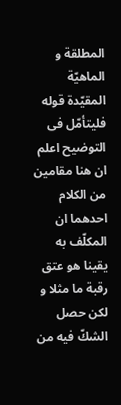المطلقة و الماهيّة المقيّدة قوله فليتأمّل فى التوضيح اعلم ان هنا مقامين من الكلام احدهما ان المكلّف به يقينا هو عتق رقبة ما مثلا و لكن حصل الشكّ فيه من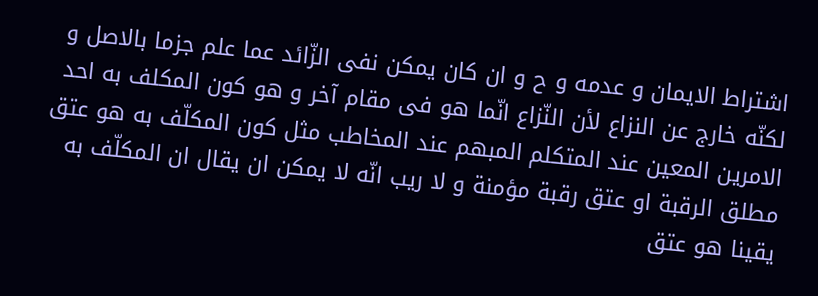اشتراط الايمان و عدمه و ح و ان كان يمكن نفى الزّائد عما علم جزما بالاصل و لكنّه خارج عن النزاع لأن النّزاع انّما هو فى مقام آخر و هو كون المكلف به احد الامرين المعين عند المتكلم المبهم عند المخاطب مثل كون المكلّف به هو عتق مطلق الرقبة او عتق رقبة مؤمنة و لا ريب انّه لا يمكن ان يقال ان المكلّف به يقينا هو عتق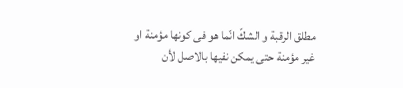مطلق الرقبة و الشكّ انّما هو فى كونها مؤمنة او غير مؤمنة حتى يمكن نفيها بالاصل لأن